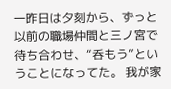一昨日は夕刻から、ずっと以前の職場仲間と三ノ宮で待ち合わせ、“呑もう”ということになってた。 我が家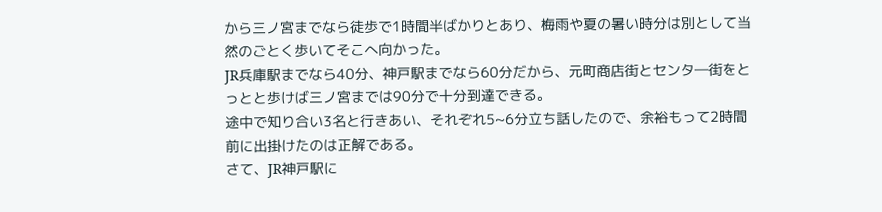から三ノ宮までなら徒歩で1時間半ばかりとあり、梅雨や夏の暑い時分は別として当然のごとく歩いてそこへ向かった。
JR兵庫駅までなら40分、神戸駅までなら60分だから、元町商店街とセンタ―街をとっとと歩けば三ノ宮までは90分で十分到達できる。
途中で知り合い3名と行きあい、それぞれ5~6分立ち話したので、余裕もって2時間前に出掛けたのは正解である。
さて、JR神戸駅に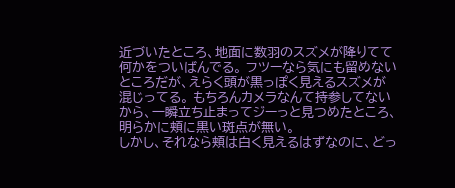近づいたところ、地面に数羽のスズメが降りてて何かをついばんでる。 フツーなら気にも留めないところだが、えらく頭が黒っぽく見えるスズメが混じってる。 もちろんカメラなんて持参してないから、一瞬立ち止まってジーっと見つめたところ、明らかに頬に黒い斑点が無い。
しかし、それなら頬は白く見えるはずなのに、どっ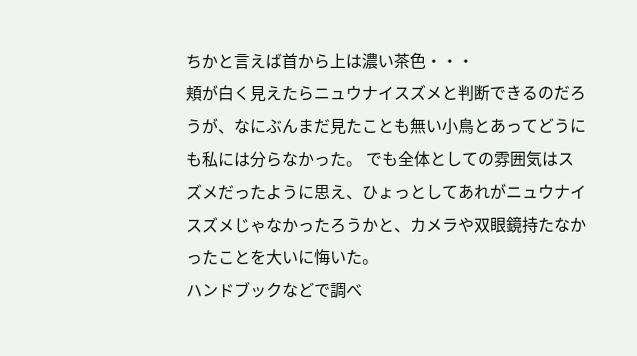ちかと言えば首から上は濃い茶色・・・
頬が白く見えたらニュウナイスズメと判断できるのだろうが、なにぶんまだ見たことも無い小鳥とあってどうにも私には分らなかった。 でも全体としての雰囲気はスズメだったように思え、ひょっとしてあれがニュウナイスズメじゃなかったろうかと、カメラや双眼鏡持たなかったことを大いに悔いた。
ハンドブックなどで調べ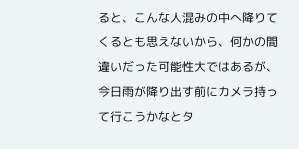ると、こんな人混みの中へ降りてくるとも思えないから、何かの間違いだった可能性大ではあるが、今日雨が降り出す前にカメラ持って行こうかなとタ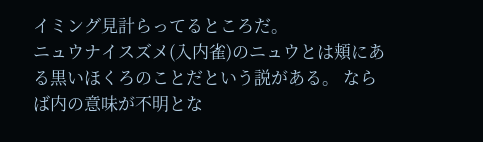イミング見計らってるところだ。
ニュウナイスズメ(入内雀)のニュウとは頬にある黒いほくろのことだという説がある。 ならば内の意味が不明とな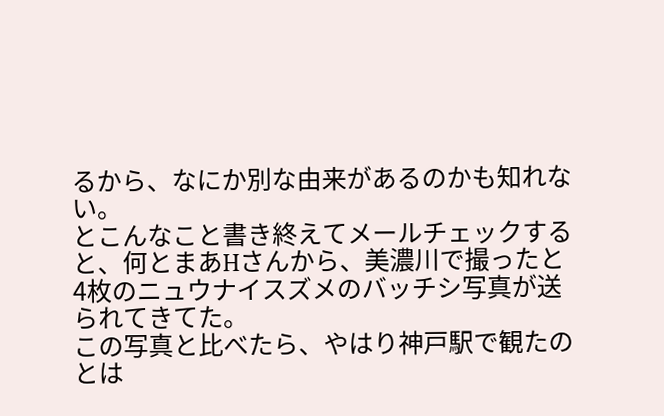るから、なにか別な由来があるのかも知れない。
とこんなこと書き終えてメールチェックすると、何とまあHさんから、美濃川で撮ったと4枚のニュウナイスズメのバッチシ写真が送られてきてた。
この写真と比べたら、やはり神戸駅で観たのとは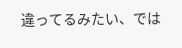違ってるみたい、では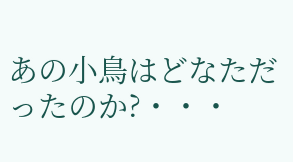あの小鳥はどなただったのか?・・・